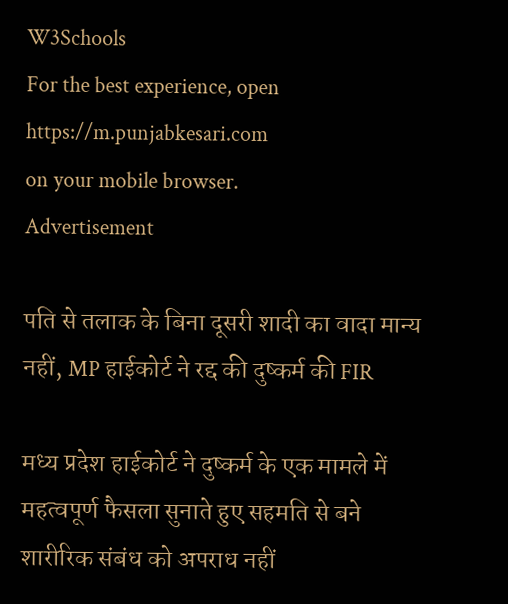W3Schools
For the best experience, open
https://m.punjabkesari.com
on your mobile browser.
Advertisement

पति से तलाक के बिना दूसरी शादी का वादा मान्य नहीं, MP हाईकोर्ट ने रद्द की दुष्कर्म की FIR

मध्य प्रदेश हाईकोर्ट ने दुष्कर्म के एक मामले में महत्वपूर्ण फैसला सुनाते हुए सहमति से बने शारीरिक संबंध को अपराध नहीं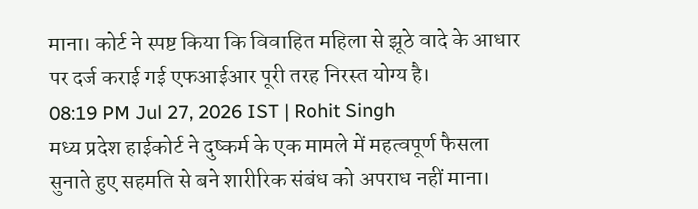माना। कोर्ट ने स्पष्ट किया कि विवाहित महिला से झूठे वादे के आधार पर दर्ज कराई गई एफआईआर पूरी तरह निरस्त योग्य है।
08:19 PM Jul 27, 2026 IST | Rohit Singh
मध्य प्रदेश हाईकोर्ट ने दुष्कर्म के एक मामले में महत्वपूर्ण फैसला सुनाते हुए सहमति से बने शारीरिक संबंध को अपराध नहीं माना।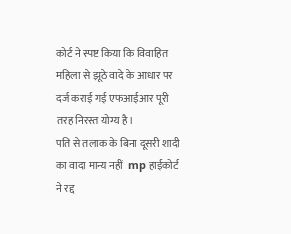कोर्ट ने स्पष्ट किया कि विवाहित महिला से झूठे वादे के आधार पर दर्ज कराई गई एफआईआर पूरी तरह निरस्त योग्य है।
पति से तलाक के बिना दूसरी शादी का वादा मान्य नहीं  mp हाईकोर्ट ने रद्द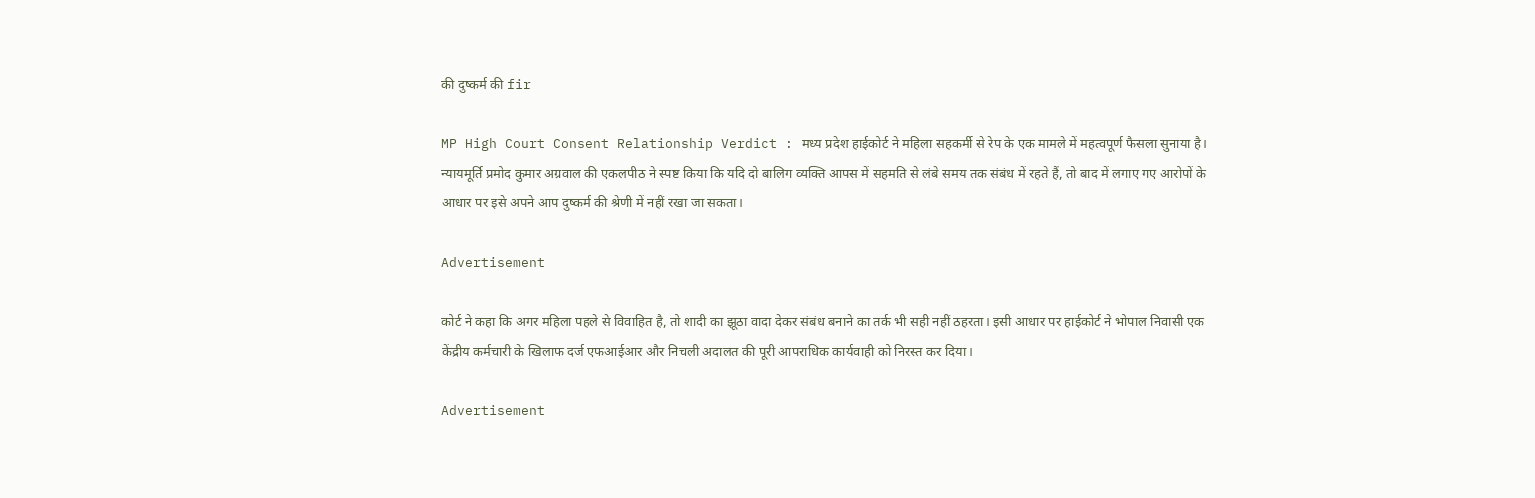की दुष्कर्म की fir

MP High Court Consent Relationship Verdict : मध्य प्रदेश हाईकोर्ट ने महिला सहकर्मी से रेप के एक मामले में महत्वपूर्ण फैसला सुनाया है। न्यायमूर्ति प्रमोद कुमार अग्रवाल की एकलपीठ ने स्पष्ट किया कि यदि दो बालिग व्यक्ति आपस में सहमति से लंबे समय तक संबंध में रहते हैं, तो बाद में लगाए गए आरोपों के आधार पर इसे अपने आप दुष्कर्म की श्रेणी में नहीं रखा जा सकता।

Advertisement

कोर्ट ने कहा कि अगर महिला पहले से विवाहित है, तो शादी का झूठा वादा देकर संबंध बनाने का तर्क भी सही नहीं ठहरता। इसी आधार पर हाईकोर्ट ने भोपाल निवासी एक केंद्रीय कर्मचारी के खिलाफ दर्ज एफआईआर और निचली अदालत की पूरी आपराधिक कार्यवाही को निरस्त कर दिया।

Advertisement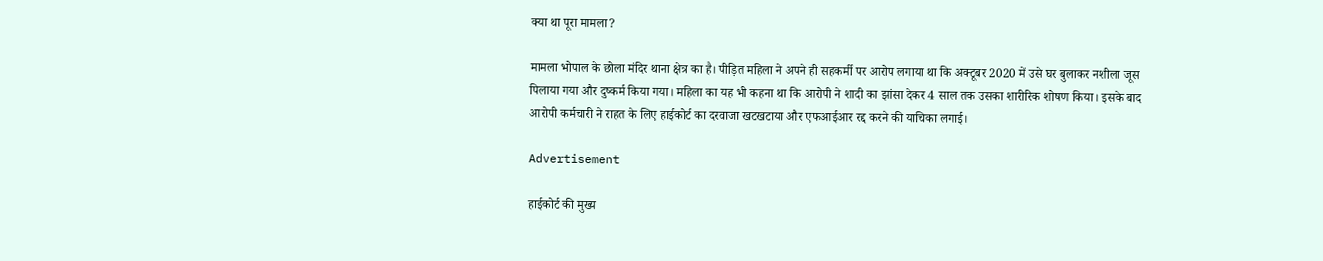क्या था पूरा मामला?

मामला भोपाल के छोला मंदिर थाना क्षेत्र का है। पीड़ित महिला ने अपने ही सहकर्मी पर आरोप लगाया था कि अक्टूबर 2020 में उसे घर बुलाकर नशीला जूस पिलाया गया और दुष्कर्म किया गया। महिला का यह भी कहना था कि आरोपी ने शादी का झांसा देकर 4 साल तक उसका शारीरिक शोषण किया। इसके बाद आरोपी कर्मचारी ने राहत के लिए हाईकोर्ट का दरवाजा खटखटाया और एफआईआर रद्द करने की याचिका लगाई।

Advertisement

हाईकोर्ट की मुख्य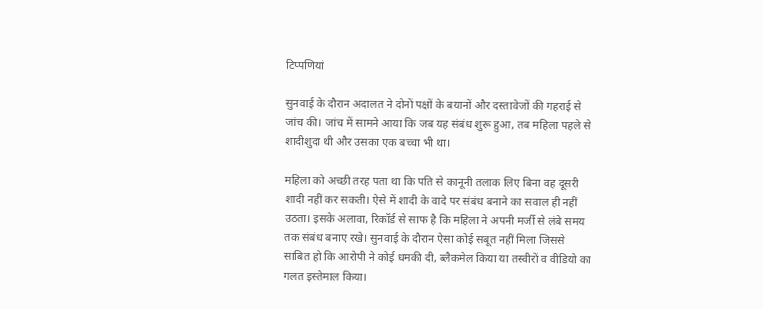टिप्पणियां

सुनवाई के दौरान अदालत ने दोनों पक्षों के बयानों और दस्तावेजों की गहराई से जांच की। जांच में सामने आया कि जब यह संबंध शुरू हुआ, तब महिला पहले से शादीशुदा थी और उसका एक बच्चा भी था।

महिला को अच्छी तरह पता था कि पति से कानूनी तलाक लिए बिना वह दूसरी शादी नहीं कर सकती। ऐसे में शादी के वादे पर संबंध बनाने का सवाल ही नहीं उठता। इसके अलावा, रिकॉर्ड से साफ है कि महिला ने अपनी मर्जी से लंबे समय तक संबंध बनाए रखे। सुनवाई के दौरान ऐसा कोई सबूत नहीं मिला जिससे साबित हो कि आरोपी ने कोई धमकी दी, ब्लैकमेल किया या तस्वीरों व वीडियो का गलत इस्तेमाल किया।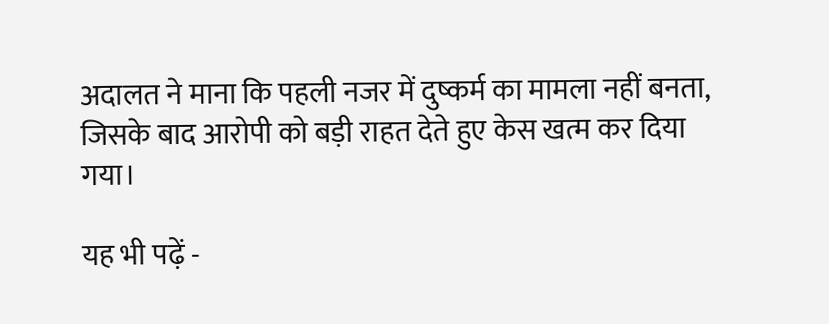अदालत ने माना कि पहली नजर में दुष्कर्म का मामला नहीं बनता, जिसके बाद आरोपी को बड़ी राहत देते हुए केस खत्म कर दिया गया।

यह भी पढ़ें -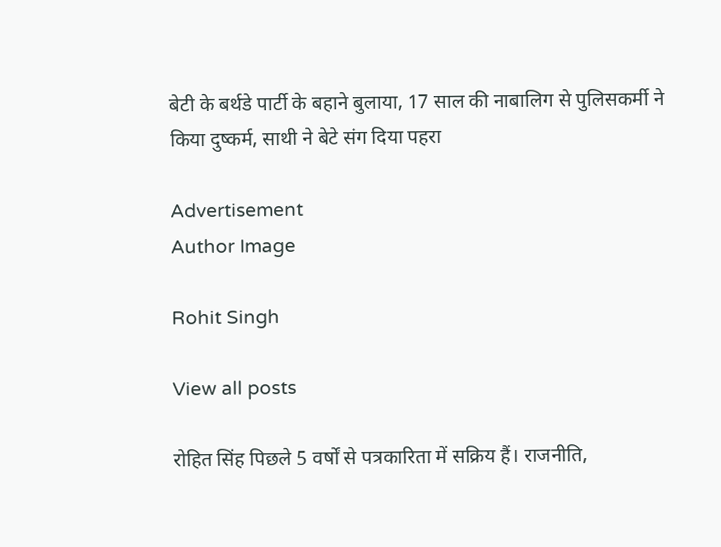बेटी के बर्थडे पार्टी के बहाने बुलाया, 17 साल की नाबालिग से पुलिसकर्मी ने किया दुष्कर्म, साथी ने बेटे संग दिया पहरा

Advertisement
Author Image

Rohit Singh

View all posts

रोहित सिंह पिछले 5 वर्षों से पत्रकारिता में सक्रिय हैं। राजनीति,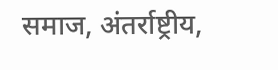समाज, अंतर्राष्ट्रीय,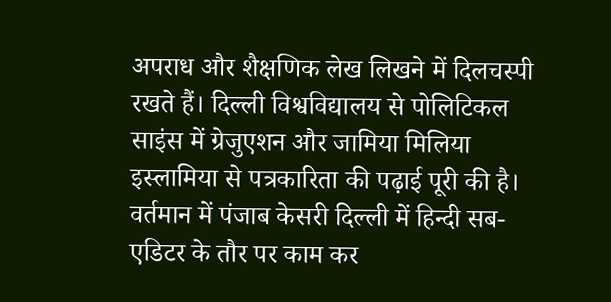अपराध और शैक्षणिक लेख लिखने में दिलचस्पी रखते हैं। दिल्ली विश्वविद्यालय से पोलिटिकल साइंस में ग्रेजुएशन और जामिया मिलिया इस्लामिया से पत्रकारिता की पढ़ाई पूरी की है। वर्तमान में पंजाब केसरी दिल्ली में हिन्दी सब-एडिटर के तौर पर काम कर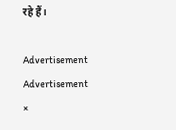रहे हैं।

Advertisement
Advertisement
×